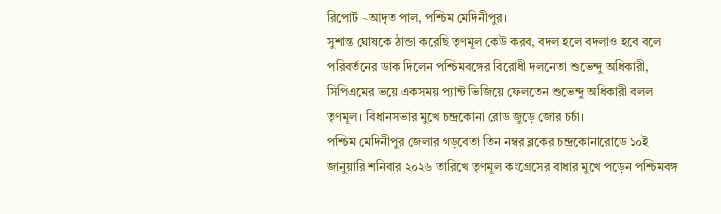রিপোর্ট ~আদৃত পাল, পশ্চিম মেদিনীপুর।
সুশান্ত ঘোষকে ঠান্ডা করেছি তৃণমূল কেউ করব, বদল হলে বদলাও হবে বলে পরিবর্তনের ডাক দিলেন পশ্চিমবঙ্গের বিরোধী দলনেতা শুভেন্দু অধিকারী, সিপিএমের ভয়ে একসময় প্যান্ট ভিজিয়ে ফেলতেন শুভেন্দু অধিকারী বলল তৃণমূল। বিধানসভার মুখে চন্দ্রকোনা রোড জুড়ে জোর চর্চা।
পশ্চিম মেদিনীপুর জেলার গড়বেতা তিন নম্বর ব্লকের চন্দ্রকোনারোডে ১০ই জানুয়ারি শনিবার ২০২৬ তারিখে তৃণমূল কংগ্রেসের বাধার মুখে পড়েন পশ্চিমবঙ্গ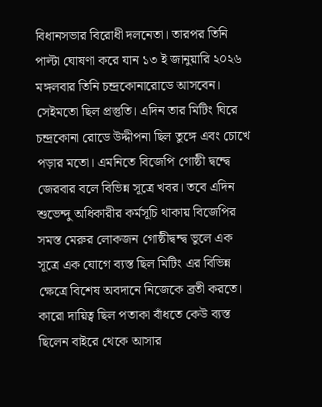বিধানসভার বিরোধী দলনেতা। তারপর তিনি পাল্টা ঘোষণা করে যান ১৩ ই জানুয়ারি ২০২৬ মঙ্গলবার তিনি চন্দ্রকোনারোডে আসবেন। সেইমতো ছিল প্রস্তুতি। এদিন তার মিটিং ঘিরে চন্দ্রকোনা রোডে উদ্দীপনা ছিল তুঙ্গে এবং চোখে পড়ার মতো। এমনিতে বিজেপি গোষ্ঠী দ্বন্দ্বে জেরবার বলে বিভিন্ন সূত্রে খবর। তবে এদিন শুভেন্দু অধিকারীর কর্মসূচি থাকায় বিজেপির সমস্ত মেরুর লোকজন গোষ্ঠীদ্বন্দ্ব ভুলে এক সূত্রে এক যোগে ব্যস্ত ছিল মিটিং এর বিভিন্ন ক্ষেত্রে বিশেষ অবদানে নিজেকে ব্রতী করতে। কারো দায়িত্ব ছিল পতাকা বাঁধতে কেউ ব্যস্ত ছিলেন বাইরে থেকে আসার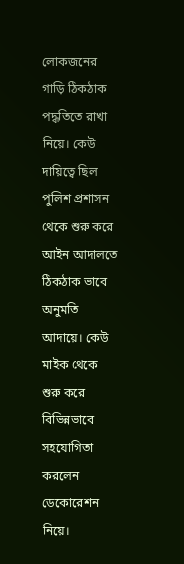লোকজনের গাড়ি ঠিকঠাক পদ্ধতিতে রাখা নিয়ে। কেউ দায়িত্বে ছিল পুলিশ প্রশাসন থেকে শুরু করে আইন আদালতে ঠিকঠাক ভাবে অনুমতি আদায়ে। কেউ মাইক থেকে শুরু করে বিভিন্নভাবে সহযোগিতা করলেন ডেকোরেশন নিয়ে।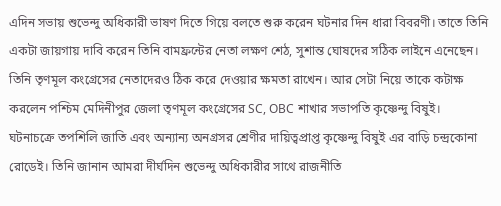এদিন সভায় শুভেন্দু অধিকারী ভাষণ দিতে গিয়ে বলতে শুরু করেন ঘটনার দিন ধারা বিবরণী। তাতে তিনি একটা জায়গায় দাবি করেন তিনি বামফ্রন্টের নেতা লক্ষণ শেঠ, সুশান্ত ঘোষদের সঠিক লাইনে এনেছেন। তিনি তৃণমূল কংগ্রেসের নেতাদেরও ঠিক করে দেওয়ার ক্ষমতা রাখেন। আর সেটা নিয়ে তাকে কটাক্ষ করলেন পশ্চিম মেদিনীপুর জেলা তৃণমূল কংগ্রেসের SC, OBC শাখার সভাপতি কৃষ্ণেন্দু বিষুই। ঘটনাচক্রে তপশিলি জাতি এবং অন্যান্য অনগ্রসর শ্রেণীর দায়িত্বপ্রাপ্ত কৃষ্ণেন্দু বিষুই এর বাড়ি চন্দ্রকোনা রোডেই। তিনি জানান আমরা দীর্ঘদিন শুভেন্দু অধিকারীর সাথে রাজনীতি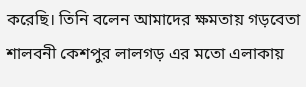করেছি। তিনি বলেন আমাদের ক্ষমতায় গড়বেতা শালবনী কেশপুর লালগড় এর মতো এলাকায়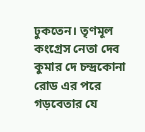ঢুকতেন। তৃণমূল কংগ্রেস নেতা দেব কুমার দে চন্দ্রকোনা রোড এর পরে গড়বেতার যে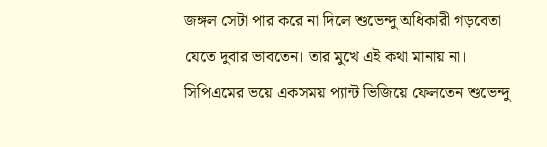জঙ্গল সেটা পার করে না দিলে শুভেন্দু অধিকারী গড়বেতা যেতে দুবার ভাবতেন। তার মুখে এই কথা মানায় না। সিপিএমের ভয়ে একসময় প্যান্ট ভিজিয়ে ফেলতেন শুভেন্দু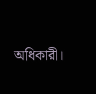অধিকারী।